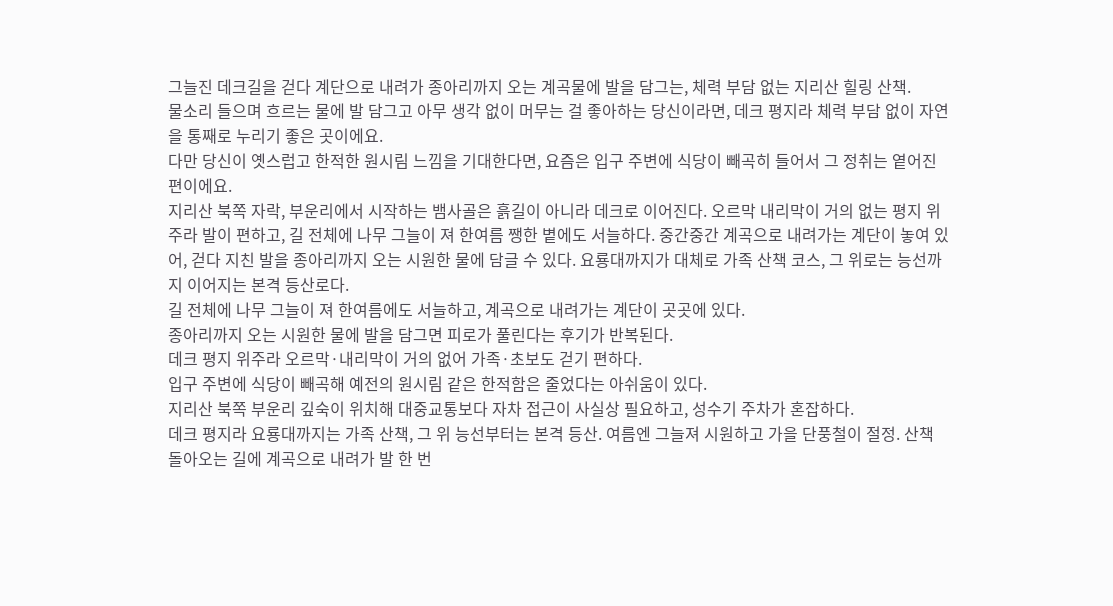그늘진 데크길을 걷다 계단으로 내려가 종아리까지 오는 계곡물에 발을 담그는, 체력 부담 없는 지리산 힐링 산책.
물소리 들으며 흐르는 물에 발 담그고 아무 생각 없이 머무는 걸 좋아하는 당신이라면, 데크 평지라 체력 부담 없이 자연을 통째로 누리기 좋은 곳이에요.
다만 당신이 옛스럽고 한적한 원시림 느낌을 기대한다면, 요즘은 입구 주변에 식당이 빼곡히 들어서 그 정취는 옅어진 편이에요.
지리산 북쪽 자락, 부운리에서 시작하는 뱀사골은 흙길이 아니라 데크로 이어진다. 오르막 내리막이 거의 없는 평지 위주라 발이 편하고, 길 전체에 나무 그늘이 져 한여름 쨍한 볕에도 서늘하다. 중간중간 계곡으로 내려가는 계단이 놓여 있어, 걷다 지친 발을 종아리까지 오는 시원한 물에 담글 수 있다. 요룡대까지가 대체로 가족 산책 코스, 그 위로는 능선까지 이어지는 본격 등산로다.
길 전체에 나무 그늘이 져 한여름에도 서늘하고, 계곡으로 내려가는 계단이 곳곳에 있다.
종아리까지 오는 시원한 물에 발을 담그면 피로가 풀린다는 후기가 반복된다.
데크 평지 위주라 오르막·내리막이 거의 없어 가족·초보도 걷기 편하다.
입구 주변에 식당이 빼곡해 예전의 원시림 같은 한적함은 줄었다는 아쉬움이 있다.
지리산 북쪽 부운리 깊숙이 위치해 대중교통보다 자차 접근이 사실상 필요하고, 성수기 주차가 혼잡하다.
데크 평지라 요룡대까지는 가족 산책, 그 위 능선부터는 본격 등산. 여름엔 그늘져 시원하고 가을 단풍철이 절정. 산책 돌아오는 길에 계곡으로 내려가 발 한 번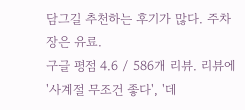담그길 추천하는 후기가 많다. 주차장은 유료.
구글 평점 4.6 / 586개 리뷰. 리뷰에 '사계절 무조건 좋다', '데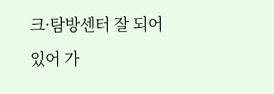크·탐방센터 잘 되어 있어 가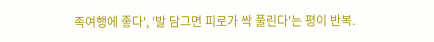족여행에 좋다', '발 담그면 피로가 싹 풀린다'는 평이 반복.